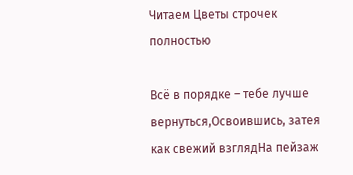Читаем Цветы строчек полностью

Всё в порядке – тебе лучше вернуться,Освоившись, затея как свежий взглядНа пейзаж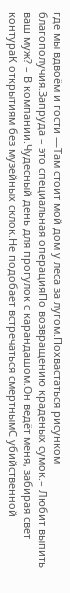где мы вдвоём и гости —Там стоит мой дом у леса за лугом.Похвастаться рисунком благополучия.Запруда – это специальная операцияПо возвращению краденых сумок.– Любит выпить ваш муж? – В компании.Чудесный день для прогулок с карандашом.Он ведёт меня, забирая свет контураК открытиям без музейных склок.Не подобает встречаться смертнымС убийственной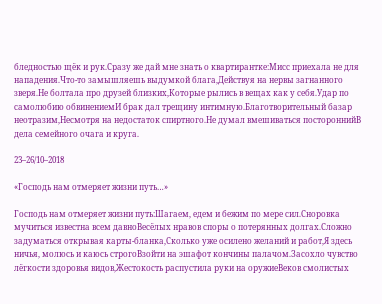бледностью щёк и рук.Сразу же дай мне знать о квартирантке:Мисс приехала не для нападения.Что-то замышляешь выдумкой блага,Действуя на нервы загнанного зверя.Не болтала про друзей близких,Которые рылись в вещах как у себя.Удар по самолюбию обвинениемИ брак дал трещину интимную.Благотворительный базар неотразим,Несмотря на недостаток спиртного.Не думал вмешиваться постороннийВ дела семейного очага и круга.

23–26/10–2018

«Господь нам отмеряет жизни путь…»

Господь нам отмеряет жизни путь:Шагаем, едем и бежим по мере сил.Сноровка мучиться известна всем давноВесёлых нравов споры о потерянных долгах.Сложно задуматься открывая карты-бланка,Сколько уже осилено желаний и работ,Я здесь ничья, молюсь и каюсь строгоВзойти на эшафот кончины палачом.Засохло чувство лёгкости здоровья видов,Жестокость распустила руки на оружиеВеков смолистых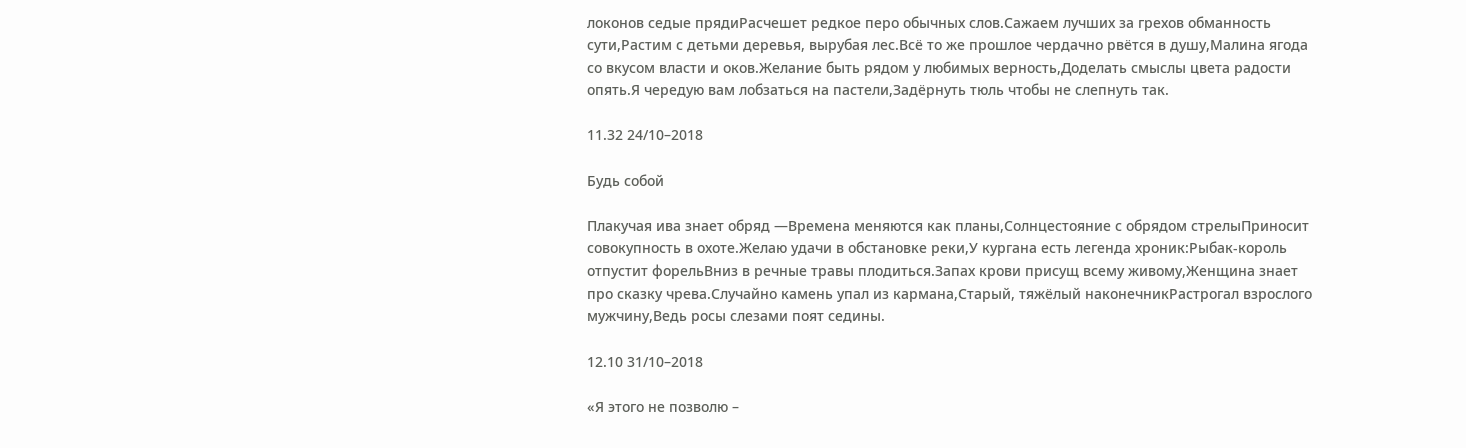локонов седые прядиРасчешет редкое перо обычных слов.Сажаем лучших за грехов обманность сути,Растим с детьми деревья, вырубая лес.Всё то же прошлое чердачно рвётся в душу,Малина ягода со вкусом власти и оков.Желание быть рядом у любимых верность,Доделать смыслы цвета радости опять.Я чередую вам лобзаться на пастели,Задёрнуть тюль чтобы не слепнуть так.

11.32 24/10–2018

Будь собой

Плакучая ива знает обряд —Времена меняются как планы,Солнцестояние с обрядом стрелыПриносит совокупность в охоте.Желаю удачи в обстановке реки,У кургана есть легенда хроник:Рыбак-король отпустит форельВниз в речные травы плодиться.Запах крови присущ всему живому,Женщина знает про сказку чрева.Случайно камень упал из кармана,Старый, тяжёлый наконечникРастрогал взрослого мужчину,Ведь росы слезами поят седины.

12.10 31/10–2018

«Я этого не позволю –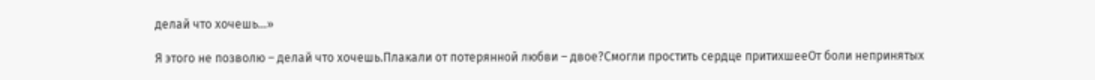делай что хочешь…»

Я этого не позволю – делай что хочешь.Плакали от потерянной любви – двое?Смогли простить сердце притихшееОт боли непринятых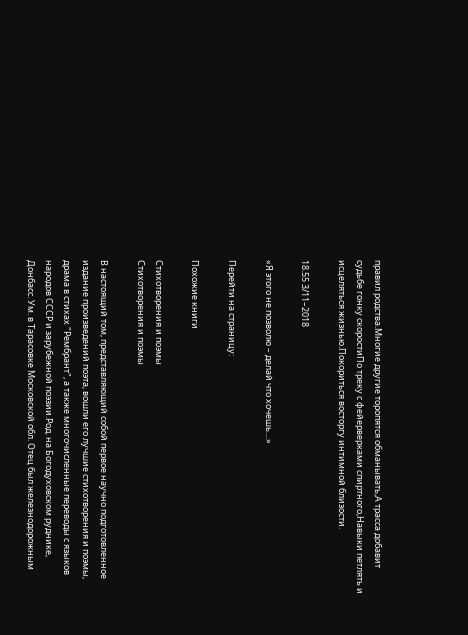правил родства.Многие другие торопятся обманывать,А трасса добавит судьбе гонку скоростиПо треку с фейерверками спиртного,Навыки петлять и исцеляться жизнью.Покориться восторгу интимной близости.

18.55 3/11–2018

«Я этого не позволю – делай что хочешь…»

Перейти на страницу:

Похожие книги

Стихотворения и поэмы
Стихотворения и поэмы

В настоящий том, представляющий собой первое научно подготовленное издание произведений поэта, вошли его лучшие стихотворения и поэмы, драма в стихах "Рембрант", а также многочисленные переводы с языков народов СССР и зарубежной поэзии.Род. на Богодуховском руднике, Донбасс. Ум. в Тарасовке Московской обл. Отец был железнодорожным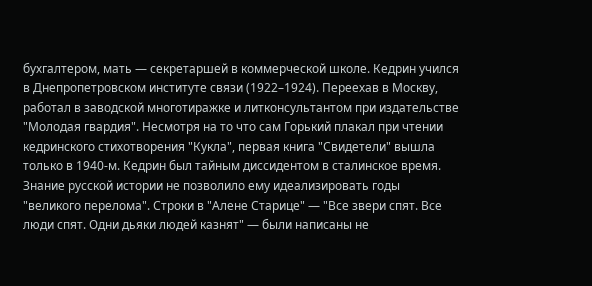бухгалтером, мать — секретаршей в коммерческой школе. Кедрин учился в Днепропетровском институте связи (1922–1924). Переехав в Москву, работал в заводской многотиражке и литконсультантом при издательстве "Молодая гвардия". Несмотря на то что сам Горький плакал при чтении кедринского стихотворения "Кукла", первая книга "Свидетели" вышла только в 1940-м. Кедрин был тайным диссидентом в сталинское время. Знание русской истории не позволило ему идеализировать годы "великого перелома". Строки в "Алене Старице" — "Все звери спят. Все люди спят. Одни дьяки людей казнят" — были написаны не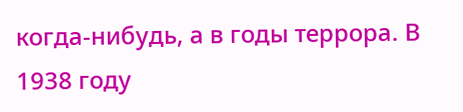когда-нибудь, а в годы террора. В 1938 году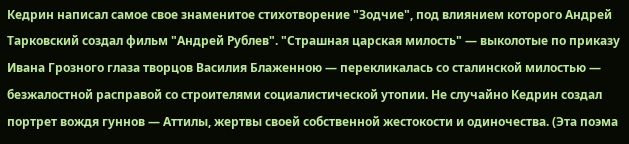Кедрин написал самое свое знаменитое стихотворение "Зодчие", под влиянием которого Андрей Тарковский создал фильм "Андрей Рублев". "Страшная царская милость" — выколотые по приказу Ивана Грозного глаза творцов Василия Блаженною — перекликалась со сталинской милостью — безжалостной расправой со строителями социалистической утопии. Не случайно Кедрин создал портрет вождя гуннов — Аттилы, жертвы своей собственной жестокости и одиночества. (Эта поэма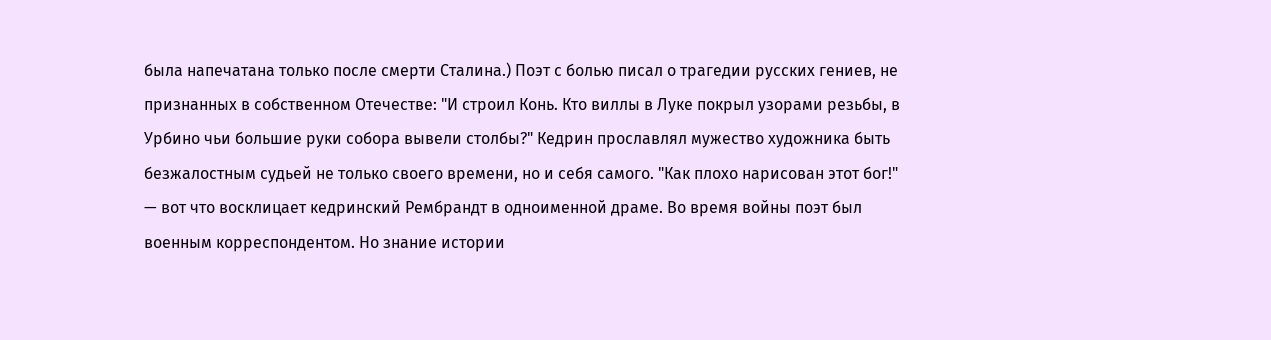была напечатана только после смерти Сталина.) Поэт с болью писал о трагедии русских гениев, не признанных в собственном Отечестве: "И строил Конь. Кто виллы в Луке покрыл узорами резьбы, в Урбино чьи большие руки собора вывели столбы?" Кедрин прославлял мужество художника быть безжалостным судьей не только своего времени, но и себя самого. "Как плохо нарисован этот бог!" — вот что восклицает кедринский Рембрандт в одноименной драме. Во время войны поэт был военным корреспондентом. Но знание истории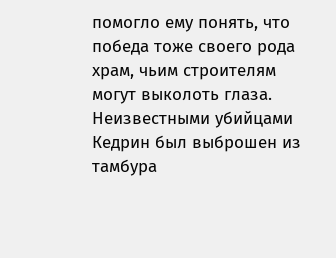помогло ему понять, что победа тоже своего рода храм, чьим строителям могут выколоть глаза. Неизвестными убийцами Кедрин был выброшен из тамбура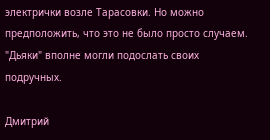электрички возле Тарасовки. Но можно предположить, что это не было просто случаем. "Дьяки" вполне могли подослать своих подручных.

Дмитрий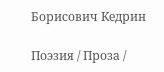Борисович Кедрин

Поэзия / Проза /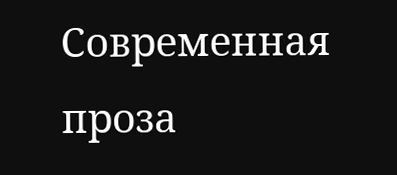Современная проза